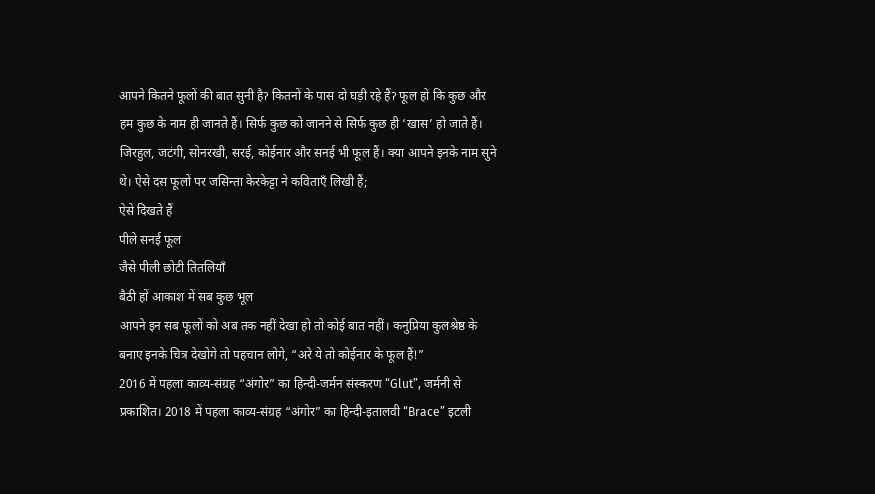आपने कितने फूलों की बात सुनी हैॽ कितनों के पास दो घड़ी रहे हैंॽ फूल हो कि कुछ और हम कुछ के नाम ही जानते हैं। सिर्फ कुछ को जानने से सिर्फ कुछ ही ‘खास’ हो जाते हैं। जिरहुल, जटंगी, सोनरखी, सरई, कोईनार और सनई भी फूल हैं। क्या आपने इनके नाम सुने थे। ऐसे दस फूलों पर जसिन्ता केरकेट्टा ने कविताएँ लिखी हैं;
ऐसे दिखते हैं
पीले सनई फूल
जैसे पीली छोटी तितलियाँ
बैठी हों आकाश में सब कुछ भूल
आपने इन सब फूलों को अब तक नहीं देखा हो तो कोई बात नहीं। कनुप्रिया कुलश्रेष्ठ के बनाए इनके चित्र देखोगे तो पहचान लोगे, “अरे ये तो कोईनार के फूल हैं!”
2016 में पहला काव्य-संग्रह “अंगोर” का हिन्दी-जर्मन संस्करण “Glut”, जर्मनी से प्रकाशित। 2018 में पहला काव्य-संग्रह “अंगोर” का हिन्दी-इतालवी “Brace” इटली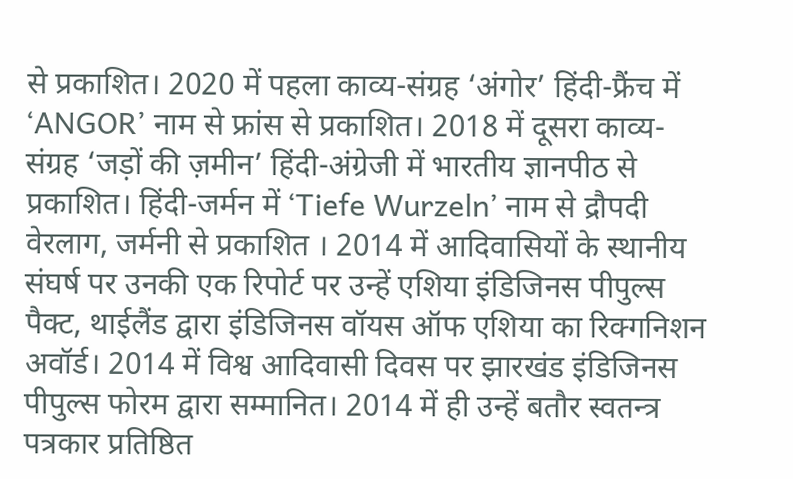से प्रकाशित। 2020 में पहला काव्य-संग्रह ‘अंगोर’ हिंदी-फ्रैंच में ‘ANGOR’ नाम से फ्रांस से प्रकाशित। 2018 में दूसरा काव्य-संग्रह ‘जड़ों की ज़मीन’ हिंदी-अंग्रेजी में भारतीय ज्ञानपीठ से प्रकाशित। हिंदी-जर्मन में ‘Tiefe Wurzeln’ नाम से द्रौपदी वेरलाग, जर्मनी से प्रकाशित । 2014 में आदिवासियों के स्थानीय संघर्ष पर उनकी एक रिपोर्ट पर उन्हें एशिया इंडिजिनस पीपुल्स पैक्ट, थाईलैंड द्वारा इंडिजिनस वॉयस ऑफ एशिया का रिक्गनिशन अवॉर्ड। 2014 में विश्व आदिवासी दिवस पर झारखंड इंडिजिनस पीपुल्स फोरम द्वारा सम्मानित। 2014 में ही उन्हें बतौर स्वतन्त्र पत्रकार प्रतिष्ठित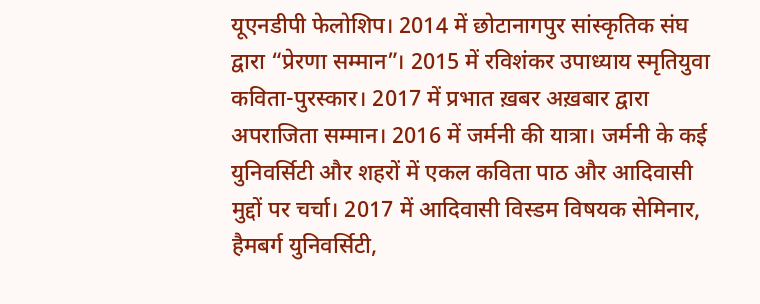यूएनडीपी फेलोशिप। 2014 में छोटानागपुर सांस्कृतिक संघ द्वारा “प्रेरणा सम्मान”। 2015 में रविशंकर उपाध्याय स्मृतियुवा कविता-पुरस्कार। 2017 में प्रभात ख़बर अख़बार द्वारा अपराजिता सम्मान। 2016 में जर्मनी की यात्रा। जर्मनी के कई युनिवर्सिटी और शहरों में एकल कविता पाठ और आदिवासी मुद्दों पर चर्चा। 2017 में आदिवासी विस्डम विषयक सेमिनार, हैमबर्ग युनिवर्सिटी,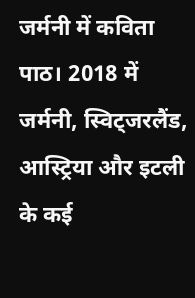जर्मनी में कविता पाठ। 2018 में जर्मनी, स्विट्जरलैंड, आस्ट्रिया और इटली के कई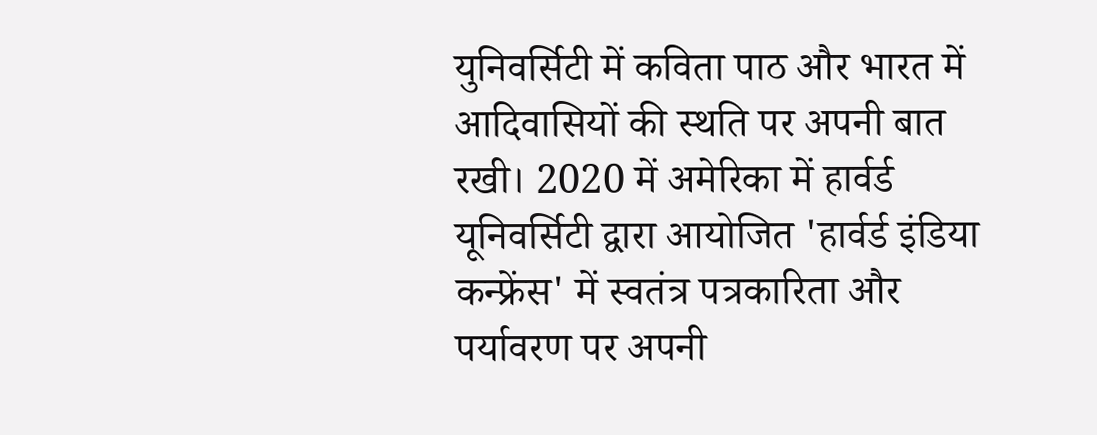युनिवर्सिटी में कविता पाठ और भारत में आदिवासियों की स्थति पर अपनी बात रखी। 2020 में अमेरिका में हार्वर्ड यूनिवर्सिटी द्वारा आयोजित 'हार्वर्ड इंडिया कन्फ्रेंस' में स्वतंत्र पत्रकारिता और पर्यावरण पर अपनी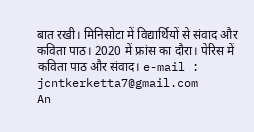बात रखी। मिनिसोटा में विद्यार्थियों से संवाद और कविता पाठ। 2020 में फ्रांस का दौरा। पेरिस में कविता पाठ और संवाद। e-mail : jcntkerketta7@gmail.com
An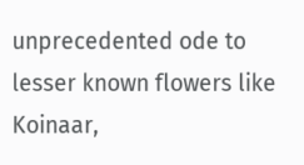unprecedented ode to lesser known flowers like Koinaar,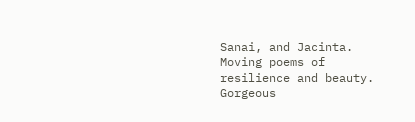Sanai, and Jacinta. Moving poems of resilience and beauty. Gorgeous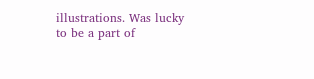illustrations. Was lucky to be a part of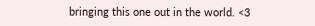bringing this one out in the world. <3